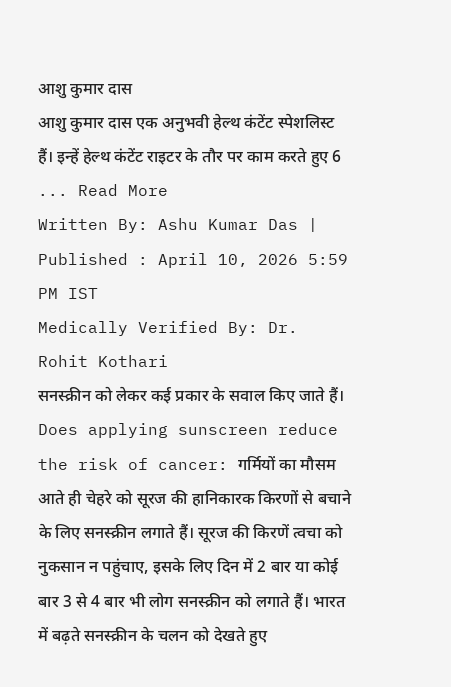आशु कुमार दास
आशु कुमार दास एक अनुभवी हेल्थ कंटेंट स्पेशलिस्ट हैं। इन्हें हेल्थ कंटेंट राइटर के तौर पर काम करते हुए 6 ... Read More
Written By: Ashu Kumar Das | Published : April 10, 2026 5:59 PM IST
Medically Verified By: Dr. Rohit Kothari
सनस्क्रीन को लेकर कई प्रकार के सवाल किए जाते हैं।
Does applying sunscreen reduce the risk of cancer: गर्मियों का मौसम आते ही चेहरे को सूरज की हानिकारक किरणों से बचाने के लिए सनस्क्रीन लगाते हैं। सूरज की किरणें त्वचा को नुकसान न पहुंचाए, इसके लिए दिन में 2 बार या कोई बार 3 से 4 बार भी लोग सनस्क्रीन को लगाते हैं। भारत में बढ़ते सनस्क्रीन के चलन को देखते हुए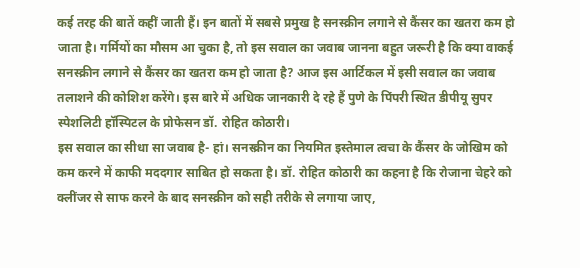कई तरह की बातें कहीं जाती हैं। इन बातों में सबसे प्रमुख है सनस्क्रीन लगाने से कैंसर का खतरा कम हो जाता है। गर्मियों का मौसम आ चुका है, तो इस सवाल का जवाब जानना बहुत जरूरी है कि क्या वाकई सनस्क्रीन लगाने से कैंसर का खतरा कम हो जाता है? आज इस आर्टिकल में इसी सवाल का जवाब तलाशने की कोशिश करेंगे। इस बारे में अधिक जानकारी दे रहे हैं पुणे के पिंपरी स्थित डीपीयू सुपर स्पेशलिटी हॉस्पिटल के प्रोफेसन डॉ. रोहित कोठारी।
इस सवाल का सीधा सा जवाब है- हां। सनस्क्रीन का नियमित इस्तेमाल त्वचा के कैंसर के जोखिम को कम करने में काफी मददगार साबित हो सकता है। डॉ. रोहित कोठारी का कहना है कि रोजाना चेहरे को क्लींजर से साफ करने के बाद सनस्क्रीन को सही तरीके से लगाया जाए,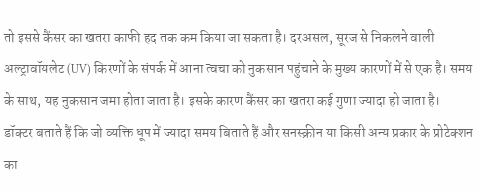तो इससे कैंसर का खतरा काफी हद तक कम किया जा सकता है। दरअसल, सूरज से निकलने वाली अल्ट्रावॉयलेट (UV) किरणों के संपर्क में आना त्वचा को नुकसान पहुंचाने के मुख्य कारणों में से एक है। समय के साथ, यह नुकसान जमा होता जाता है। इसके कारण कैंसर का खतरा कई गुणा ज्यादा हो जाता है।
डॉक्टर बताते हैं कि जो व्यक्ति धूप में ज्यादा समय बिताते हैं और सनस्क्रीन या किसी अन्य प्रकार के प्रोटेक्शन का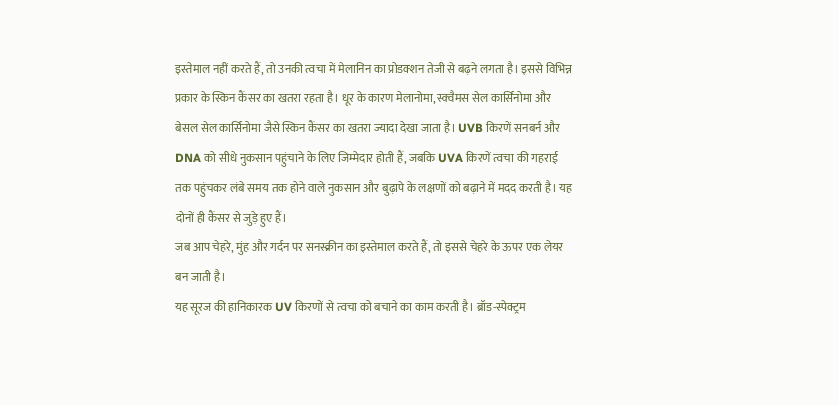इस्तेमाल नहीं करते हैं, तो उनकी त्वचा में मेलानिन का प्रोडक्शन तेजी से बढ़ने लगता है। इससे विभिन्न प्रकार के स्किन कैंसर का खतरा रहता है। धूर के कारण मेलानोमा, स्क्वैमस सेल कार्सिनोमा और बेसल सेल कार्सिनोमा जैसे स्किन कैंसर का खतरा ज्यादा देखा जाता है। UVB किरणें सनबर्न और DNA को सीधे नुकसान पहुंचाने के लिए जिम्मेदार होती हैं, जबकि UVA किरणें त्वचा की गहराई तक पहुंचकर लंबे समय तक होने वाले नुकसान और बुढ़ापे के लक्षणों को बढ़ाने में मदद करती है। यह दोनों ही कैंसर से जुड़े हुए हैं।
जब आप चेहरे, मुंह और गर्दन पर सनस्क्रीन का इस्तेमाल करते हैं, तो इससे चेहरे के ऊपर एक लेयर बन जाती है।
यह सूरज की हानिकारक UV किरणों से त्वचा को बचाने का काम करती है। ब्रॉड-स्पेक्ट्रम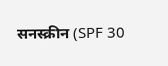सनस्क्रीन (SPF 30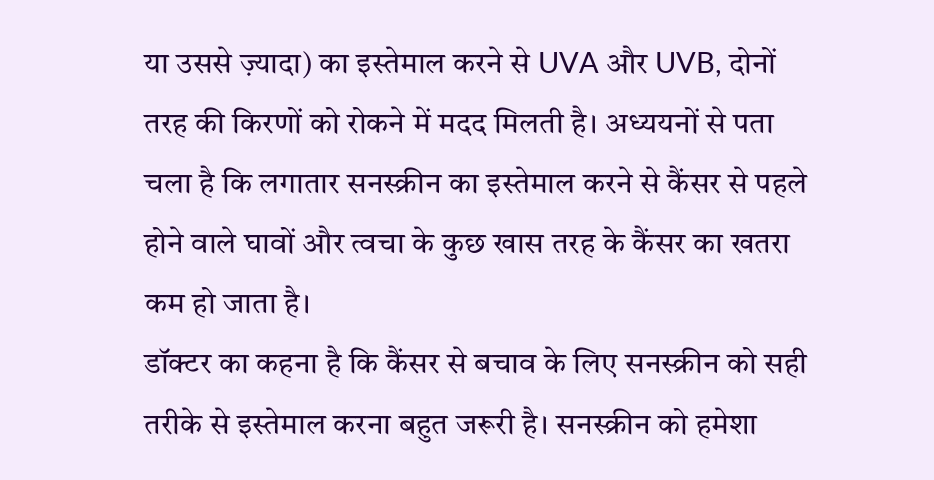या उससे ज़्यादा) का इस्तेमाल करने से UVA और UVB, दोनों तरह की किरणों को रोकने में मदद मिलती है। अध्ययनों से पता चला है कि लगातार सनस्क्रीन का इस्तेमाल करने से कैंसर से पहले होने वाले घावों और त्वचा के कुछ खास तरह के कैंसर का खतरा कम हो जाता है।
डॉक्टर का कहना है कि कैंसर से बचाव के लिए सनस्क्रीन को सही तरीके से इस्तेमाल करना बहुत जरूरी है। सनस्क्रीन को हमेशा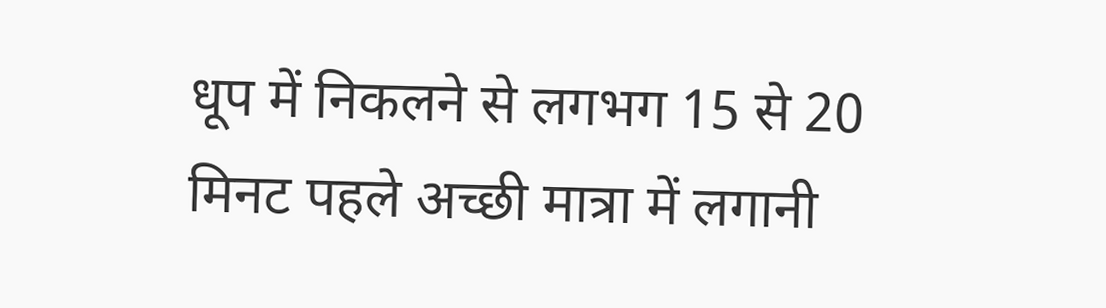धूप में निकलने से लगभग 15 से 20 मिनट पहले अच्छी मात्रा में लगानी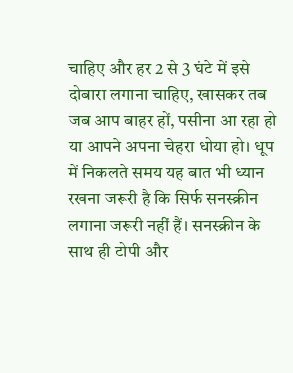चाहिए और हर 2 से 3 घंटे में इसे दोबारा लगाना चाहिए, खासकर तब जब आप बाहर हों, पसीना आ रहा हो या आपने अपना चेहरा धोया हो। धूप में निकलते समय यह बात भी ध्यान रखना जरूरी है कि सिर्फ सनस्क्रीन लगाना जरूरी नहीं हैं। सनस्क्रीन के साथ ही टोपी और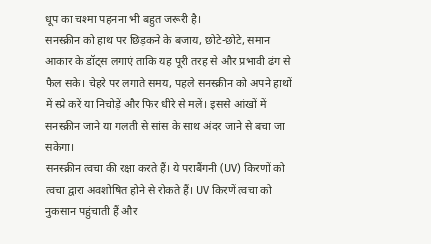धूप का चश्मा पहनना भी बहुत जरूरी है।
सनस्क्रीन को हाथ पर छिड़कने के बजाय, छोटे-छोटे, समान आकार के डॉट्स लगाएं ताकि यह पूरी तरह से और प्रभावी ढंग से फैल सके। चेहरे पर लगाते समय, पहले सनस्क्रीन को अपने हाथों में स्प्रे करें या निचोड़ें और फिर धीरे से मलें। इससे आंखों में सनस्क्रीन जाने या गलती से सांस के साथ अंदर जाने से बचा जा सकेगा।
सनस्क्रीन त्वचा की रक्षा करते हैं। ये पराबैंगनी (UV) किरणों को त्वचा द्वारा अवशोषित होने से रोकते हैं। UV किरणें त्वचा को नुकसान पहुंचाती हैं और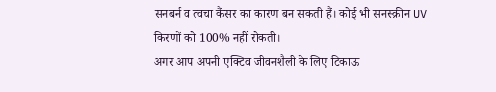सनबर्न व त्वचा कैंसर का कारण बन सकती हैं। कोई भी सनस्क्रीन UV किरणों को 100% नहीं रोकती।
अगर आप अपनी एक्टिव जीवनशैली के लिए टिकाऊ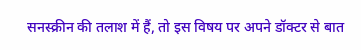सनस्क्रीन की तलाश में हैं, तो इस विषय पर अपने डॉक्टर से बात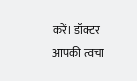करें। डॉक्टर आपकी त्वचा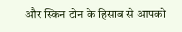और स्किन टोन के हिसाब से आपको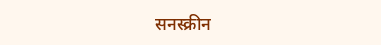सनस्क्रीन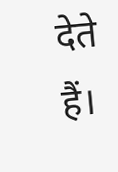देते हैं।